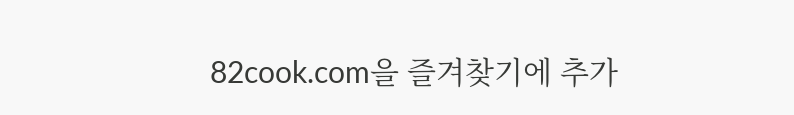82cook.com을 즐겨찾기에 추가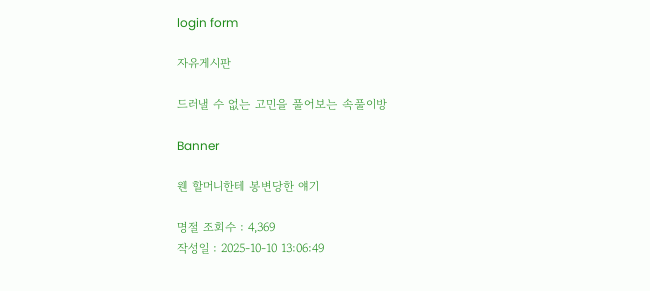login form

자유게시판

드러낼 수 없는 고민을 풀어보는 속풀이방

Banner

웬 할머니한테 봉변당한 얘기

명절 조회수 : 4,369
작성일 : 2025-10-10 13:06:49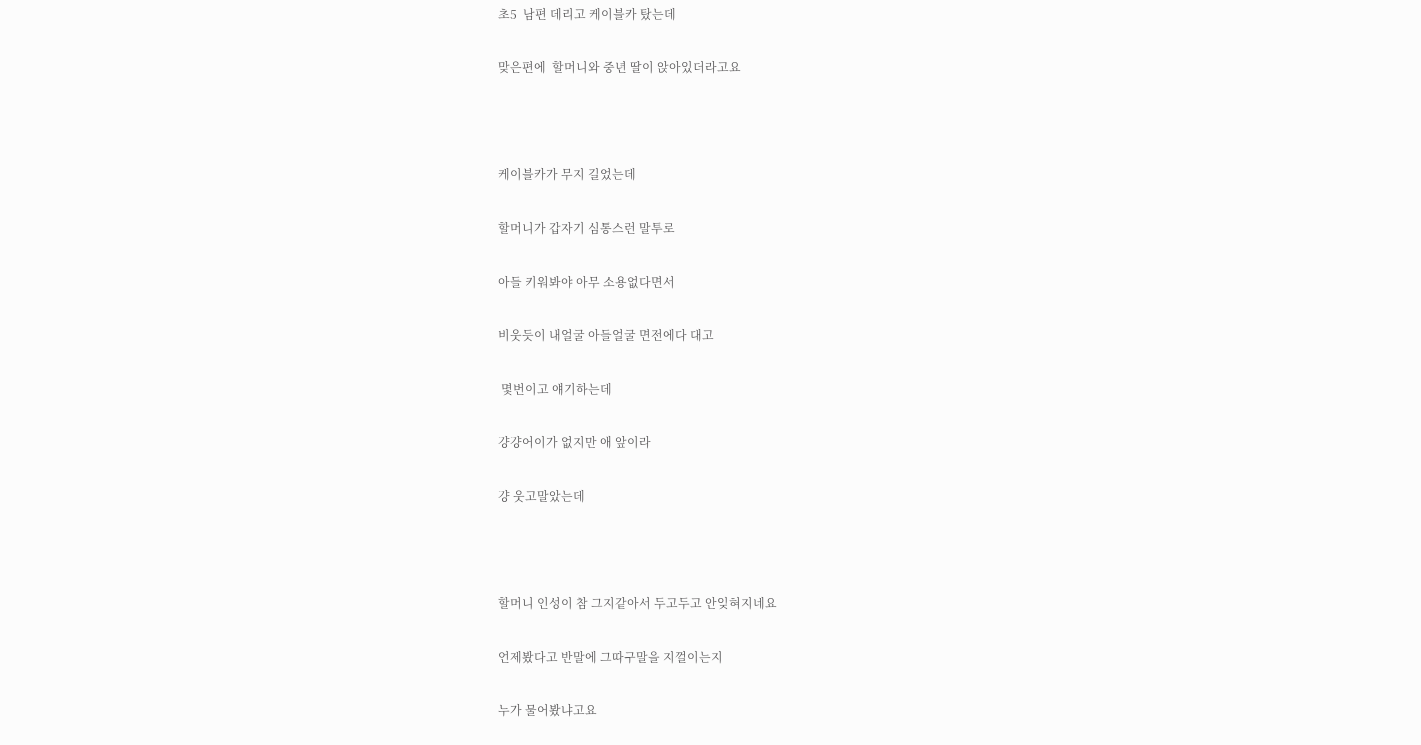초5  남편 데리고 케이블카 탔는데

맞은편에  할머니와 중년 딸이 앉아있더라고요



케이블카가 무지 길었는데

할머니가 갑자기 심통스런 말투로

아들 키워봐야 아무 소용없다면서

비웃듯이 내얼굴 아들얼굴 면전에다 대고

 몇번이고 얘기하는데

걍걍어이가 없지만 애 앞이라

걍 웃고말았는데



할머니 인성이 참 그지같아서 두고두고 안잊혀지네요

언제봤다고 반말에 그따구말을 지껄이는지

누가 물어봤냐고요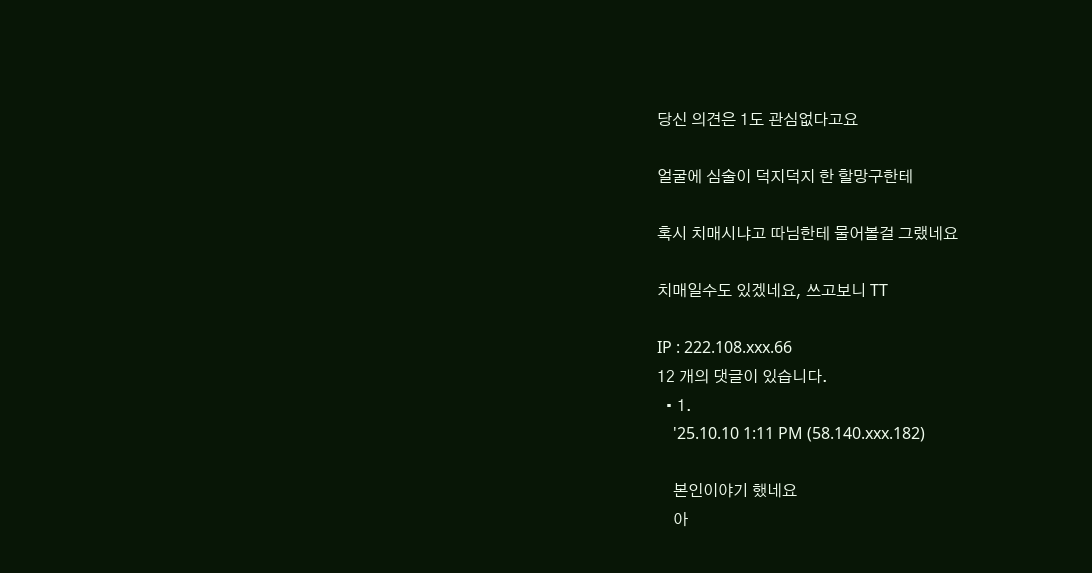당신 의견은 1도 관심없다고요

얼굴에 심술이 덕지덕지 한 할망구한테

혹시 치매시냐고 따님한테 물어볼걸 그랬네요

치매일수도 있겠네요, 쓰고보니 TT

IP : 222.108.xxx.66
12 개의 댓글이 있습니다.
  • 1.
    '25.10.10 1:11 PM (58.140.xxx.182)

    본인이야기 했네요
    아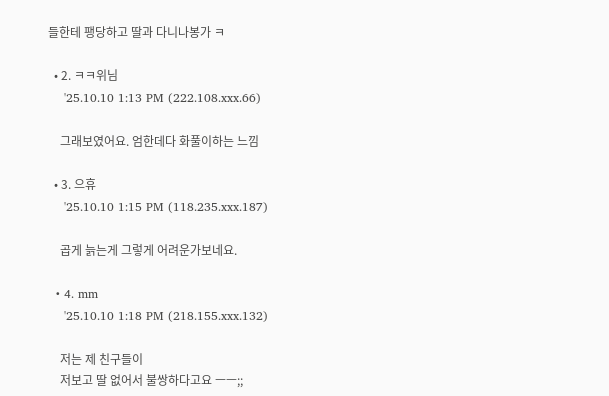들한테 팽당하고 딸과 다니나봉가 ㅋ

  • 2. ㅋㅋ위님
    '25.10.10 1:13 PM (222.108.xxx.66)

    그래보였어요. 엄한데다 화풀이하는 느낌

  • 3. 으휴
    '25.10.10 1:15 PM (118.235.xxx.187)

    곱게 늙는게 그렇게 어려운가보네요.

  • 4. mm
    '25.10.10 1:18 PM (218.155.xxx.132)

    저는 제 친구들이
    저보고 딸 없어서 불쌍하다고요 ㅡㅡ;;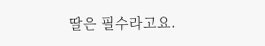딸은 필수라고요.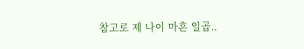참고로 제 나이 마흔 일곱..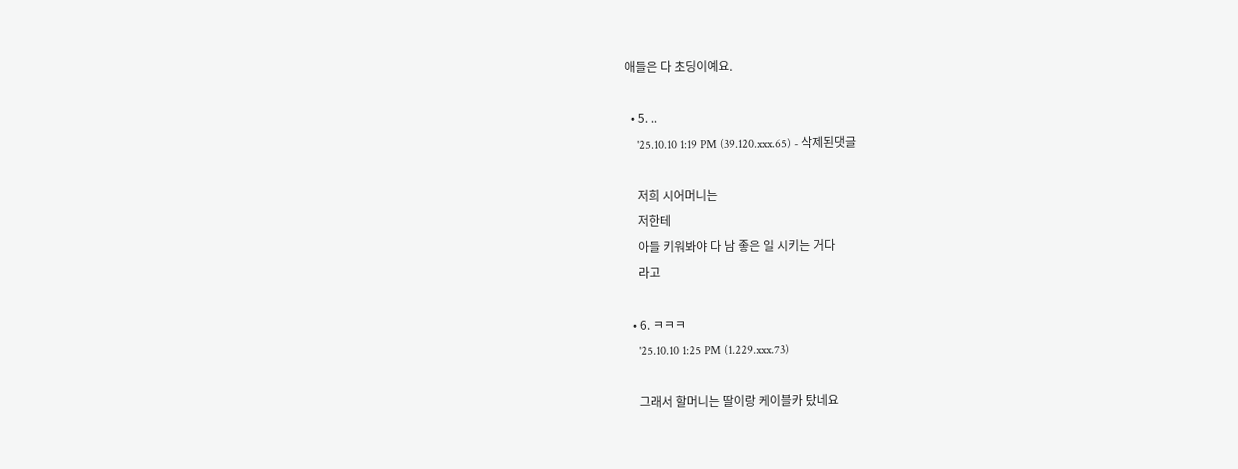애들은 다 초딩이예요.

  • 5. ..
    '25.10.10 1:19 PM (39.120.xxx.65) - 삭제된댓글

    저희 시어머니는
    저한테
    아들 키워봐야 다 남 좋은 일 시키는 거다
    라고

  • 6. ㅋㅋㅋ
    '25.10.10 1:25 PM (1.229.xxx.73)

    그래서 할머니는 딸이랑 케이블카 탔네요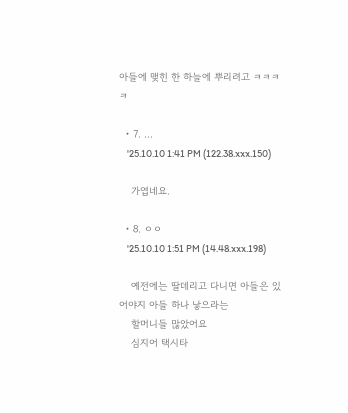아들에 맺힌 한 하늘에 뿌리려고 ㅋㅋㅋㅋ

  • 7. ...
    '25.10.10 1:41 PM (122.38.xxx.150)

    가엽네요.

  • 8. ㅇㅇ
    '25.10.10 1:51 PM (14.48.xxx.198)

    예전에는 딸데리고 다니면 아들은 있어야지 아들 하나 낳으라는
    할머니들 많았어요
    심지어 택시타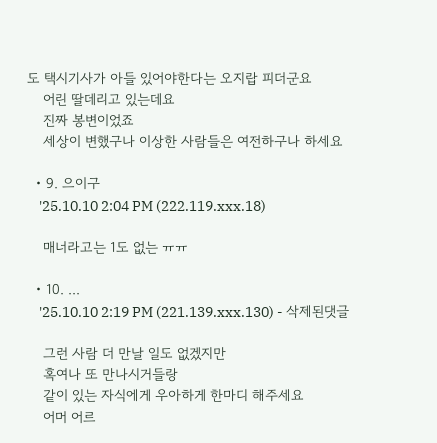도 택시기사가 아들 있어야한다는 오지랍 피더군요
    어린 딸데리고 있는데요
    진짜 봉변이었죠
    세상이 변했구나 이상한 사람들은 여전하구나 하세요

  • 9. 으이구
    '25.10.10 2:04 PM (222.119.xxx.18)

    매너라고는 1도 없는 ㅠㅠ

  • 10. ...
    '25.10.10 2:19 PM (221.139.xxx.130) - 삭제된댓글

    그런 사람 더 만날 일도 없겠지만
    혹여나 또 만나시거들랑
    같이 있는 자식에게 우아하게 한마디 해주세요
    어머 어르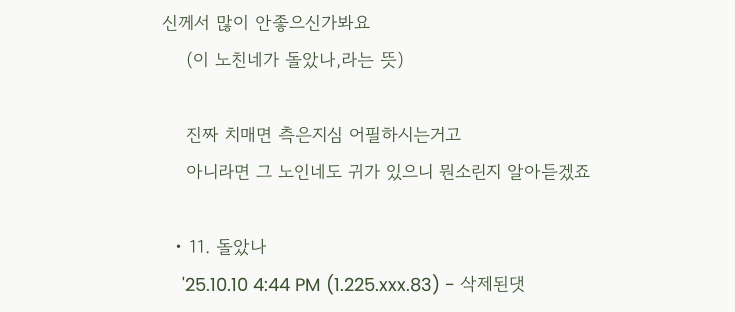신께서 많이 안좋으신가봐요
    (이 노친네가 돌았나,라는 뜻)

    진짜 치매면 측은지심 어필하시는거고
    아니라면 그 노인네도 귀가 있으니 뭔소린지 알아듣겠죠

  • 11. 돌았나
    '25.10.10 4:44 PM (1.225.xxx.83) - 삭제된댓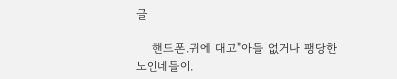글

    핸드폰.귀에 대고"아들 없거나 팽당한 노인네들이.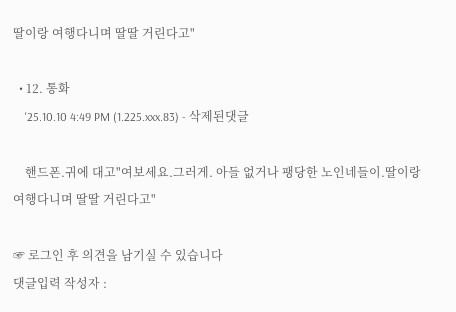딸이랑 여행다니며 딸딸 거린다고"

  • 12. 통화
    '25.10.10 4:49 PM (1.225.xxx.83) - 삭제된댓글

    핸드폰.귀에 대고"여보세요.그러게. 아들 없거나 팽당한 노인네들이.딸이랑 여행다니며 딸딸 거린다고"

☞ 로그인 후 의견을 남기실 수 있습니다
댓글입력 작성자 :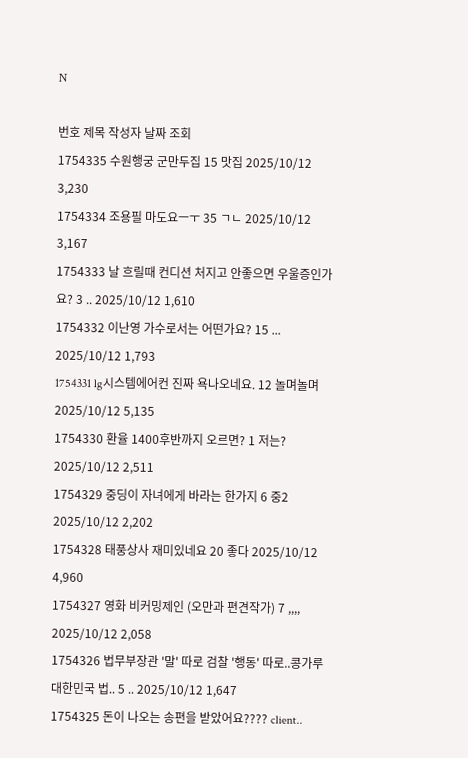N

번호 제목 작성자 날짜 조회
1754335 수원행궁 군만두집 15 맛집 2025/10/12 3,230
1754334 조용필 마도요ㅡㅜ 35 ㄱㄴ 2025/10/12 3,167
1754333 날 흐릴때 컨디션 처지고 안좋으면 우울증인가요? 3 .. 2025/10/12 1,610
1754332 이난영 가수로서는 어떤가요? 15 ... 2025/10/12 1,793
1754331 lg시스템에어컨 진짜 욕나오네요. 12 놀며놀며 2025/10/12 5,135
1754330 환율 1400후반까지 오르면? 1 저는? 2025/10/12 2,511
1754329 중딩이 자녀에게 바라는 한가지 6 중2 2025/10/12 2,202
1754328 태풍상사 재미있네요 20 좋다 2025/10/12 4,960
1754327 영화 비커밍제인 (오만과 편견작가) 7 ,,,, 2025/10/12 2,058
1754326 법무부장관 '말' 따로 검찰 '행동' 따로..콩가루 대한민국 법.. 5 .. 2025/10/12 1,647
1754325 돈이 나오는 송편을 받았어요???? client..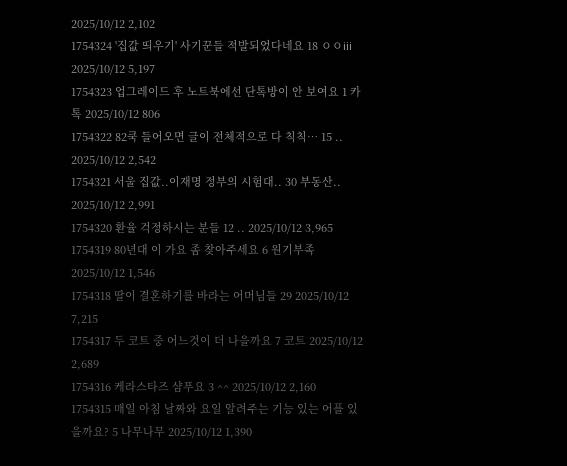2025/10/12 2,102
1754324 '집값 띄우기' 사기꾼들 적발되었다네요 18 ㅇㅇiii 2025/10/12 5,197
1754323 업그레이드 후 노트북에선 단톡방이 안 보여요 1 카톡 2025/10/12 806
1754322 82쿡 들어오면 글이 전체적으로 다 칙칙… 15 .. 2025/10/12 2,542
1754321 서울 집값..이재명 정부의 시험대.. 30 부동산.. 2025/10/12 2,991
1754320 환율 걱정하시는 분들 12 .. 2025/10/12 3,965
1754319 80년대 이 가요 좀 찾아주세요 6 원기부족 2025/10/12 1,546
1754318 딸이 결혼하기를 바라는 어머님들 29 2025/10/12 7,215
1754317 두 코트 중 어느것이 더 나을까요 7 코트 2025/10/12 2,689
1754316 케라스타즈 샴푸요 3 ^^ 2025/10/12 2,160
1754315 매일 아침 날짜와 요일 알려주는 기능 있는 어플 있을까요? 5 나무나무 2025/10/12 1,390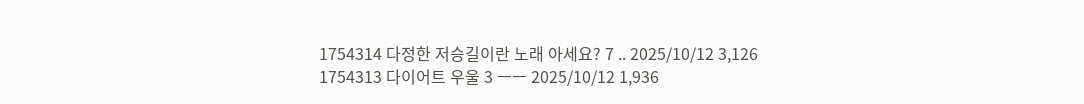1754314 다정한 저승길이란 노래 아세요? 7 .. 2025/10/12 3,126
1754313 다이어트 우울 3 ㅡㅡ 2025/10/12 1,936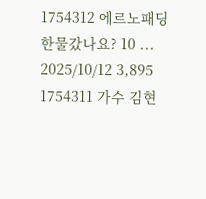1754312 에르노패딩 한물갔나요? 10 ... 2025/10/12 3,895
1754311 가수 김현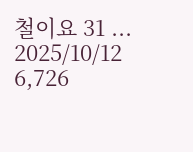철이요 31 ... 2025/10/12 6,726